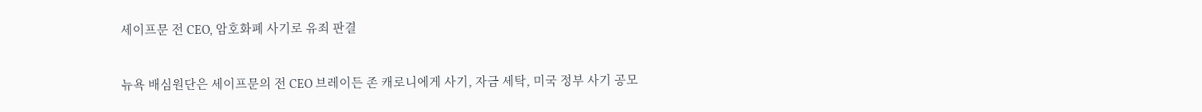세이프문 전 CEO, 암호화폐 사기로 유죄 판결

뉴욕 배심원단은 세이프문의 전 CEO 브레이든 존 캐로니에게 사기, 자금 세탁, 미국 정부 사기 공모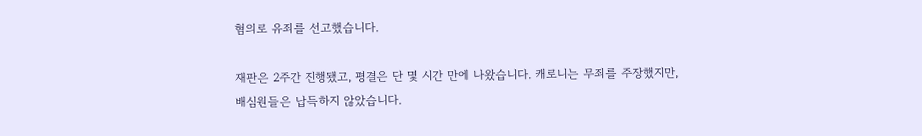혐의로 유죄를 선고했습니다.

재판은 2주간 진행됐고, 평결은 단 몇 시간 만에 나왔습니다. 캐로니는 무죄를 주장했지만, 배심원들은 납득하지 않았습니다.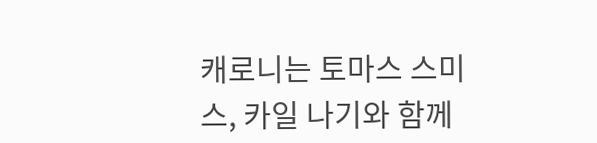캐로니는 토마스 스미스, 카일 나기와 함께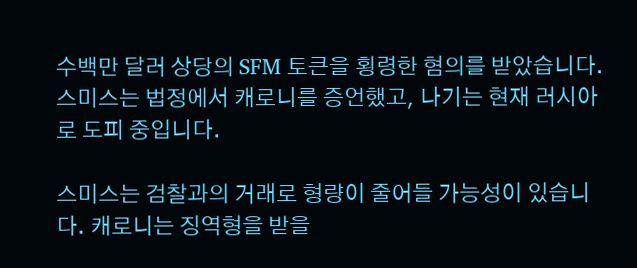수백만 달러 상당의 SFM 토큰을 횡령한 혐의를 받았습니다. 스미스는 법정에서 캐로니를 증언했고, 나기는 현재 러시아로 도피 중입니다.

스미스는 검찰과의 거래로 형량이 줄어들 가능성이 있습니다. 캐로니는 징역형을 받을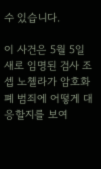수 있습니다.

이 사건은 5월 5일 새로 임명된 검사 조셉 노첼라가 암호화폐 범죄에 어떻게 대응할지를 보여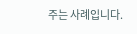주는 사례입니다.